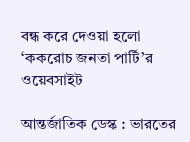বন্ধ করে দেওয়া হলো ‘ককরোচ জনতা পার্টি’র ওয়েবসাইট

আন্তর্জাতিক ডেস্ক : ভারতের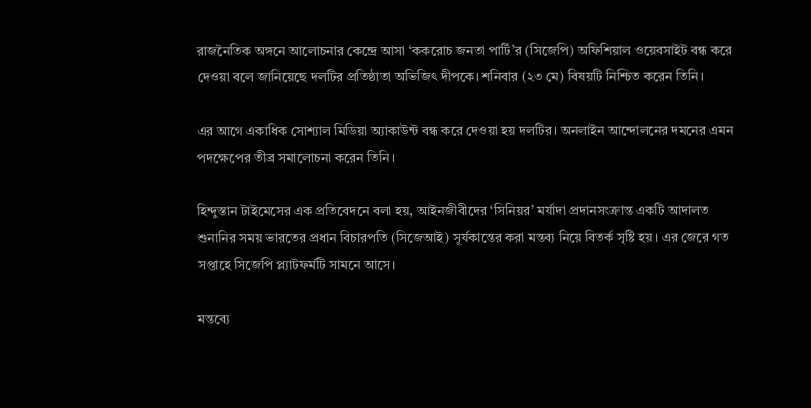রাজনৈতিক অঙ্গনে আলোচনার কেন্দ্রে আসা ‘ককরোচ জনতা পার্টি’র (সিজেপি) অফিশিয়াল ওয়েবসাইট বন্ধ করে দেওয়া বলে জানিয়েছে দলটির প্রতিষ্ঠাতা অভিজিৎ দীপকে। শনিবার (২৩ মে) বিষয়টি নিশ্চিত করেন তিনি।

এর আগে একাধিক সোশ্যাল মিডিয়া অ্যাকাউন্ট বন্ধ করে দেওয়া হয় দলটির। অনলাইন আন্দোলনের দমনের এমন পদক্ষেপের তীব্র সমালোচনা করেন তিনি।

হিন্দুস্তান টাইমেসের এক প্রতিবেদনে বলা হয়, আইনজীবীদের ‘সিনিয়র’ মর্যাদা প্রদানসংক্রান্ত একটি আদালত শুনানির সময় ভারতের প্রধান বিচারপতি (সিজেআই) সূর্যকান্তের করা মন্তব্য নিয়ে বিতর্ক সৃষ্টি হয়। এর জেরে গত সপ্তাহে সিজেপি প্ল্যাটফর্মটি সামনে আসে।

মন্তব্যে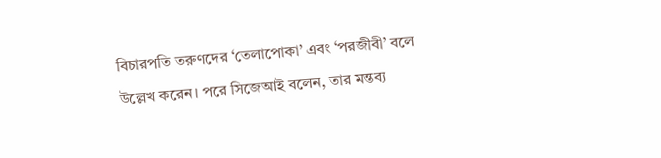বিচারপতি তরুণদের ‘তেলাপোকা’ এবং ‘পরজীবী’ বলে উল্লেখ করেন। পরে সিজেআই বলেন, তার মন্তব্য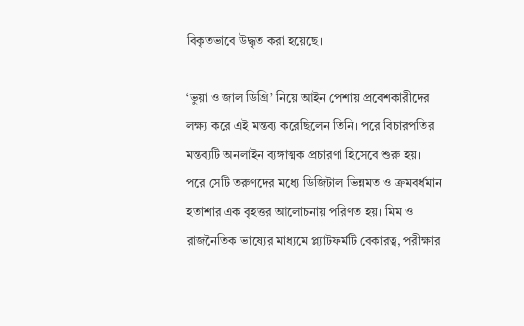বিকৃতভাবে উদ্ধৃত করা হয়েছে।

‘ভুয়া ও জাল ডিগ্রি’ নিয়ে আইন পেশায় প্রবেশকারীদের লক্ষ্য করে এই মন্তব্য করেছিলেন তিনি। পরে বিচারপতির মন্তব্যটি অনলাইন ব্যঙ্গাত্মক প্রচারণা হিসেবে শুরু হয়।
পরে সেটি তরুণদের মধ্যে ডিজিটাল ভিন্নমত ও ক্রমবর্ধমান হতাশার এক বৃহত্তর আলোচনায় পরিণত হয়। মিম ও রাজনৈতিক ভাষ্যের মাধ্যমে প্ল্যাটফর্মটি বেকারত্ব, পরীক্ষার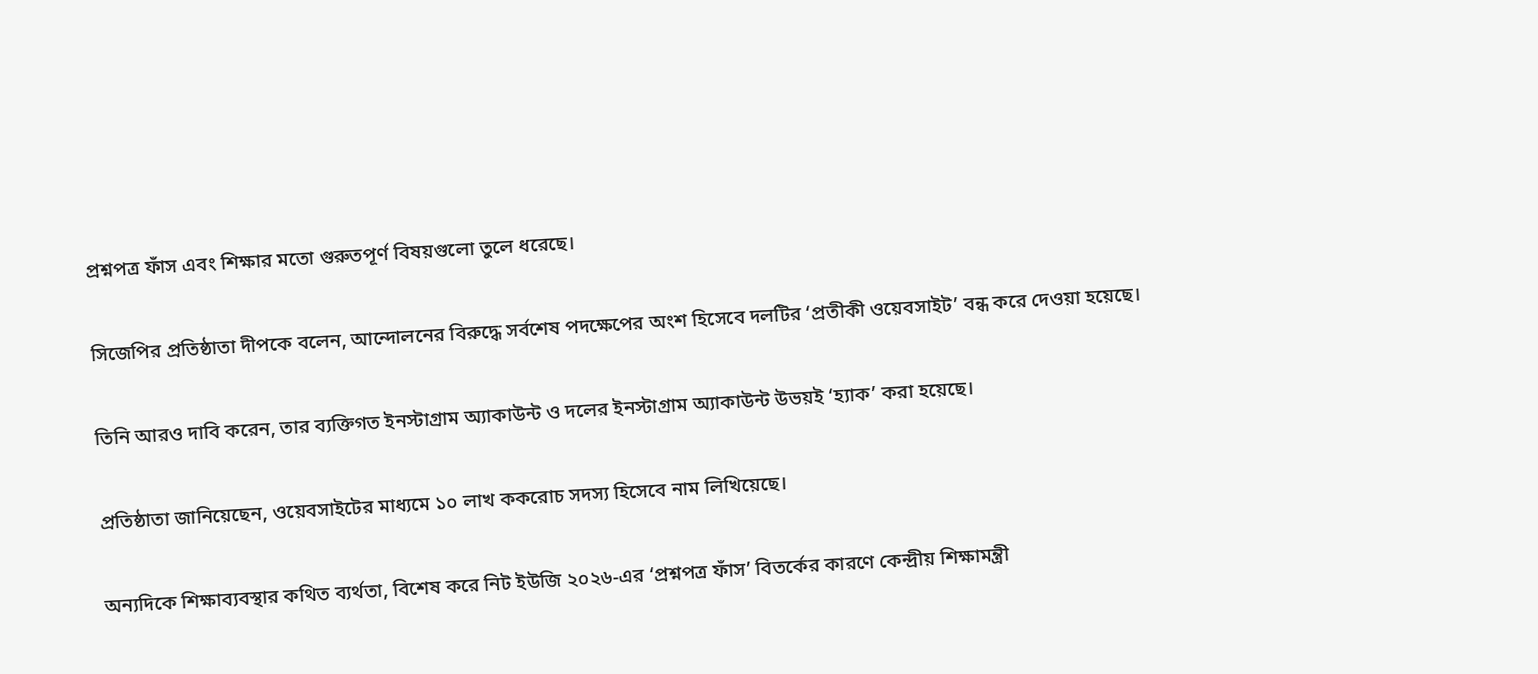প্রশ্নপত্র ফাঁস এবং শিক্ষার মতো গুরুতপূর্ণ বিষয়গুলো তুলে ধরেছে।

সিজেপির প্রতিষ্ঠাতা দীপকে বলেন, আন্দোলনের বিরুদ্ধে সর্বশেষ পদক্ষেপের অংশ হিসেবে দলটির ‘প্রতীকী ওয়েবসাইট’ বন্ধ করে দেওয়া হয়েছে।

তিনি আরও দাবি করেন, তার ব্যক্তিগত ইনস্টাগ্রাম অ্যাকাউন্ট ও দলের ইনস্টাগ্রাম অ্যাকাউন্ট উভয়ই ‘হ্যাক’ করা হয়েছে।

প্রতিষ্ঠাতা জানিয়েছেন, ওয়েবসাইটের মাধ্যমে ১০ লাখ ককরোচ সদস্য হিসেবে নাম লিখিয়েছে।

অন্যদিকে শিক্ষাব্যবস্থার কথিত ব্যর্থতা, বিশেষ করে নিট ইউজি ২০২৬-এর ‘প্রশ্নপত্র ফাঁস’ বিতর্কের কারণে কেন্দ্রীয় শিক্ষামন্ত্রী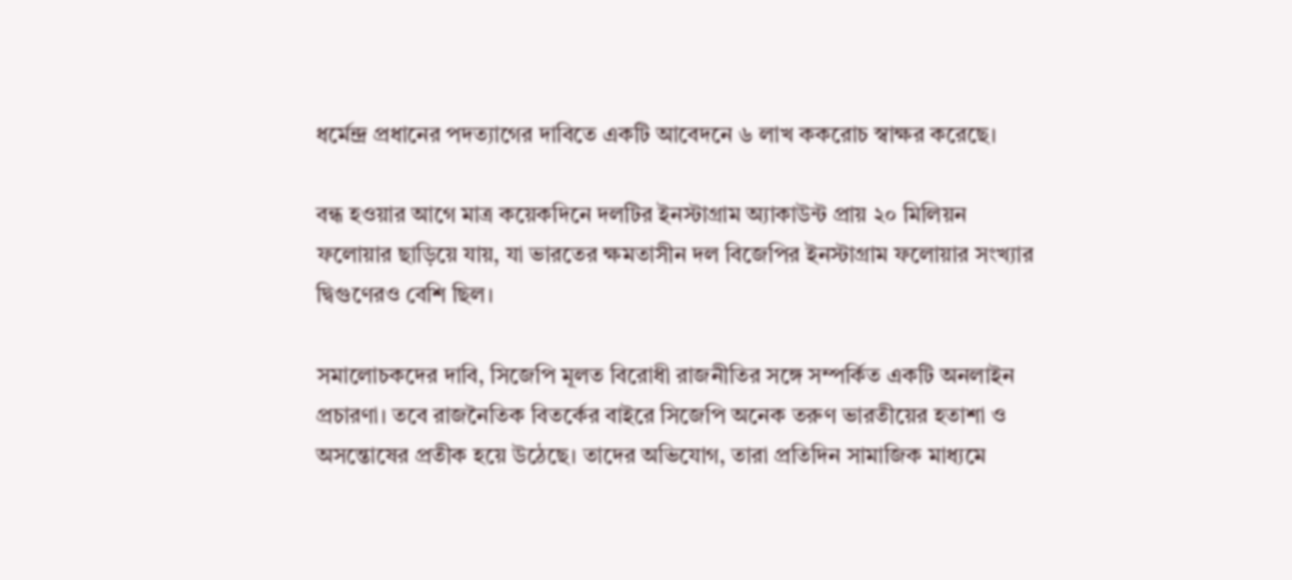ধর্মেন্দ্র প্রধানের পদত্যাগের দাবিতে একটি আবেদনে ৬ লাখ ককরোচ স্বাক্ষর করেছে।

বন্ধ হওয়ার আগে মাত্র কয়েকদিনে দলটির ইনস্টাগ্রাম অ্যাকাউন্ট প্রায় ২০ মিলিয়ন ফলোয়ার ছাড়িয়ে যায়, যা ভারতের ক্ষমতাসীন দল বিজেপির ইনস্টাগ্রাম ফলোয়ার সংখ্যার দ্বিগুণেরও বেশি ছিল।

সমালোচকদের দাবি, সিজেপি মূলত বিরোধী রাজনীতির সঙ্গে সম্পর্কিত একটি অনলাইন প্রচারণা। তবে রাজনৈতিক বিতর্কের বাইরে সিজেপি অনেক তরুণ ভারতীয়ের হতাশা ও অসন্তোষের প্রতীক হয়ে উঠেছে। তাদের অভিযোগ, তারা প্রতিদিন সামাজিক মাধ্যমে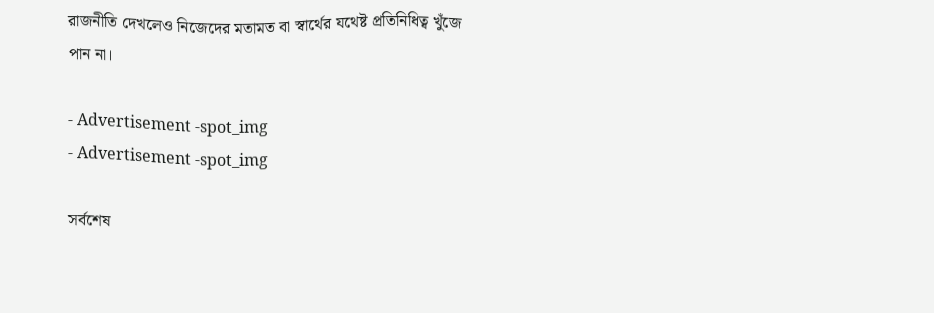রাজনীতি দেখলেও নিজেদের মতামত বা স্বার্থের যথেষ্ট প্রতিনিধিত্ব খুঁজে পান না।

- Advertisement -spot_img
- Advertisement -spot_img

সর্বশেষ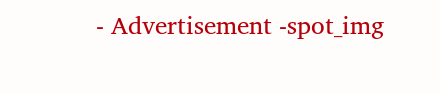- Advertisement -spot_img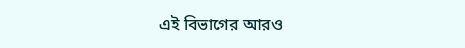এই বিভাগের আরও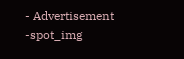- Advertisement -spot_img